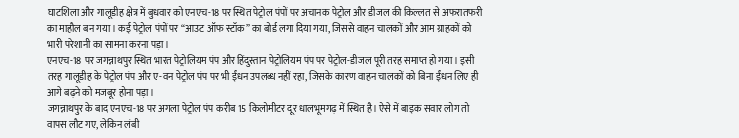घाटशिला और गालूडीह क्षेत्र में बुधवार को एनएच-18 पर स्थित पेट्रोल पंपों पर अचानक पेट्रोल और डीजल की किल्लत से अफरातफरी का माहौल बन गया। कई पेट्रोल पंपों पर “आउट ऑफ स्टॉक” का बोर्ड लगा दिया गया, जिससे वाहन चालकों और आम ग्राहकों को भारी परेशानी का सामना करना पड़ा।
एनएच-18 पर जगन्नाथपुर स्थित भारत पेट्रोलियम पंप और हिंदुस्तान पेट्रोलियम पंप पर पेट्रोल-डीजल पूरी तरह समाप्त हो गया। इसी तरह गालूडीह के पेट्रोल पंप और ए-वन पेट्रोल पंप पर भी ईंधन उपलब्ध नहीं रहा, जिसके कारण वाहन चालकों को बिना ईंधन लिए ही आगे बढ़ने को मजबूर होना पड़ा।
जगन्नाथपुर के बाद एनएच-18 पर अगला पेट्रोल पंप करीब 15 किलोमीटर दूर धालभूमगढ़ में स्थित है। ऐसे में बाइक सवार लोग तो वापस लौट गए, लेकिन लंबी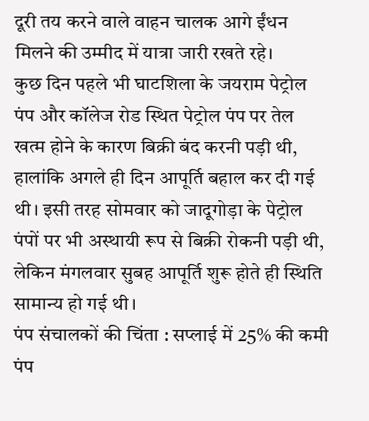दूरी तय करने वाले वाहन चालक आगे ईंधन मिलने की उम्मीद में यात्रा जारी रखते रहे।
कुछ दिन पहले भी घाटशिला के जयराम पेट्रोल पंप और कॉलेज रोड स्थित पेट्रोल पंप पर तेल खत्म होने के कारण बिक्री बंद करनी पड़ी थी, हालांकि अगले ही दिन आपूर्ति बहाल कर दी गई थी। इसी तरह सोमवार को जादूगोड़ा के पेट्रोल पंपों पर भी अस्थायी रूप से बिक्री रोकनी पड़ी थी, लेकिन मंगलवार सुबह आपूर्ति शुरू होते ही स्थिति सामान्य हो गई थी।
पंप संचालकों की चिंता : सप्लाई में 25% की कमी
पंप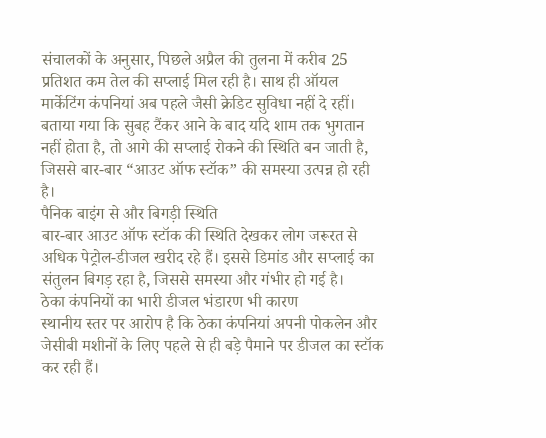संचालकों के अनुसार, पिछले अप्रैल की तुलना में करीब 25 प्रतिशत कम तेल की सप्लाई मिल रही है। साथ ही ऑयल मार्केटिंग कंपनियां अब पहले जैसी क्रेडिट सुविधा नहीं दे रहीं। बताया गया कि सुबह टैंकर आने के बाद यदि शाम तक भुगतान नहीं होता है, तो आगे की सप्लाई रोकने की स्थिति बन जाती है, जिससे बार-बार “आउट ऑफ स्टॉक” की समस्या उत्पन्न हो रही है।
पैनिक बाइंग से और बिगड़ी स्थिति
बार-बार आउट ऑफ स्टॉक की स्थिति देखकर लोग जरूरत से अधिक पेट्रोल-डीजल खरीद रहे हैं। इससे डिमांड और सप्लाई का संतुलन बिगड़ रहा है, जिससे समस्या और गंभीर हो गई है।
ठेका कंपनियों का भारी डीजल भंडारण भी कारण
स्थानीय स्तर पर आरोप है कि ठेका कंपनियां अपनी पोकलेन और जेसीबी मशीनों के लिए पहले से ही बड़े पैमाने पर डीजल का स्टॉक कर रही हैं।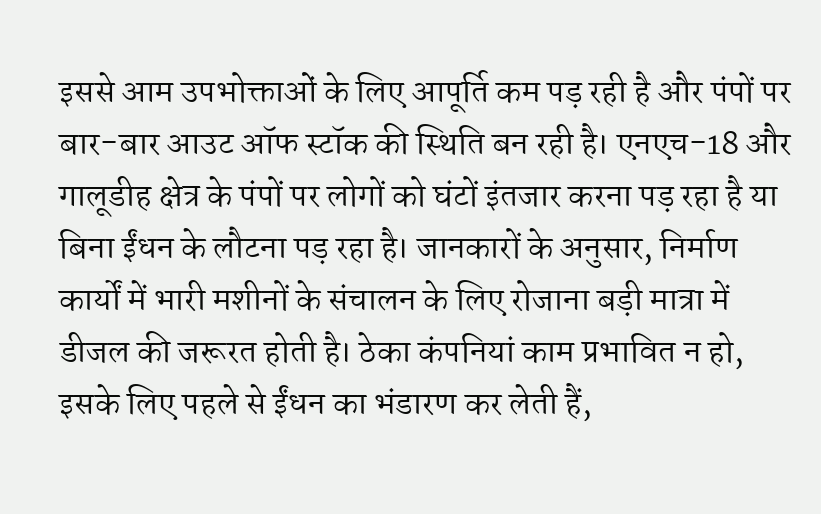इससे आम उपभोक्ताओं के लिए आपूर्ति कम पड़ रही है और पंपों पर बार-बार आउट ऑफ स्टॉक की स्थिति बन रही है। एनएच-18 और गालूडीह क्षेत्र के पंपों पर लोगों को घंटों इंतजार करना पड़ रहा है या बिना ईंधन के लौटना पड़ रहा है। जानकारों के अनुसार, निर्माण कार्यों में भारी मशीनों के संचालन के लिए रोजाना बड़ी मात्रा में डीजल की जरूरत होती है। ठेका कंपनियां काम प्रभावित न हो, इसके लिए पहले से ईंधन का भंडारण कर लेती हैं,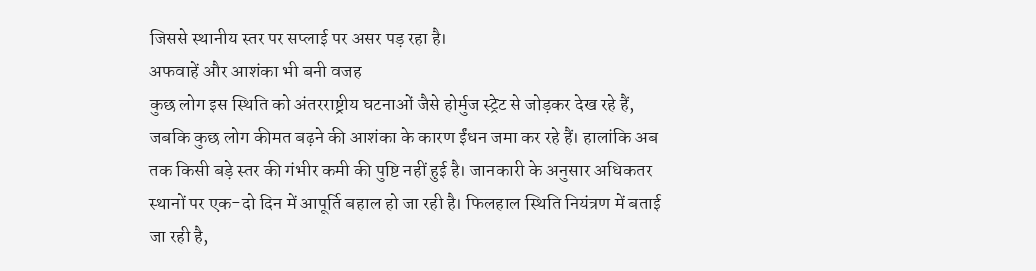जिससे स्थानीय स्तर पर सप्लाई पर असर पड़ रहा है।
अफवाहें और आशंका भी बनी वजह
कुछ लोग इस स्थिति को अंतरराष्ट्रीय घटनाओं जैसे होर्मुज स्ट्रेट से जोड़कर देख रहे हैं, जबकि कुछ लोग कीमत बढ़ने की आशंका के कारण ईंधन जमा कर रहे हैं। हालांकि अब तक किसी बड़े स्तर की गंभीर कमी की पुष्टि नहीं हुई है। जानकारी के अनुसार अधिकतर स्थानों पर एक-दो दिन में आपूर्ति बहाल हो जा रही है। फिलहाल स्थिति नियंत्रण में बताई जा रही है,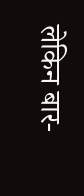लेकिन बार-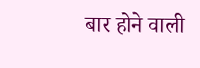बार होने वाली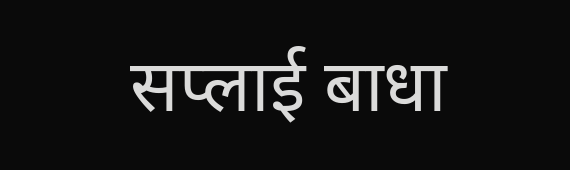सप्लाई बाधा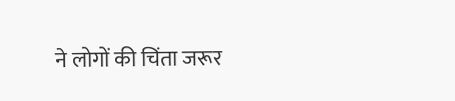ने लोगों की चिंता जरूर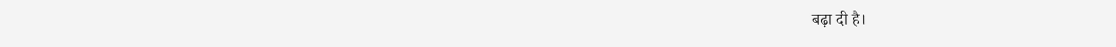बढ़ा दी है।